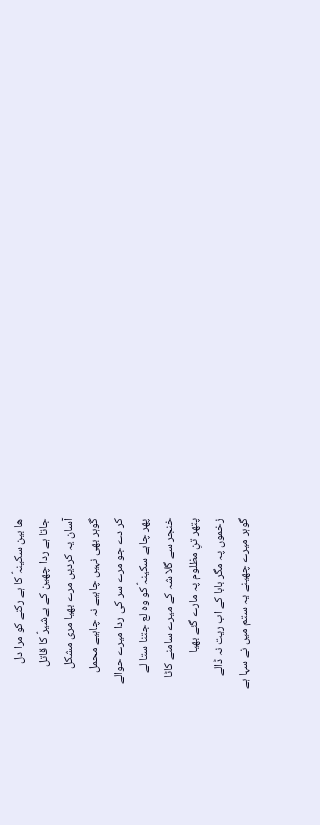ھا بین سکینہؑ کا ہے رکنے کو مرا دل
جاتا ہے ردا چھین کے بےشیرؑ کا قاتل
آسان یہ کردیں مرے بھیا مری مشکل
گوہر بھی نہیں چاہیے نہ چاہیے محمل
کر دے جو مرے سر کی ردا میرے حوالے
پھر چاہے سکینہؑ کو وہ لع جتنا ستا لے
خنجر سے گلا شہ کے میرے سامنے کاٹا
پتھر تنِ مظلوم پہ مارے گئے بھیا
زخموں پہ مگر بابا کے اب ریت نہ ڈالے
گوہر میرے چھینے یہ ستم میں نے سہا ہے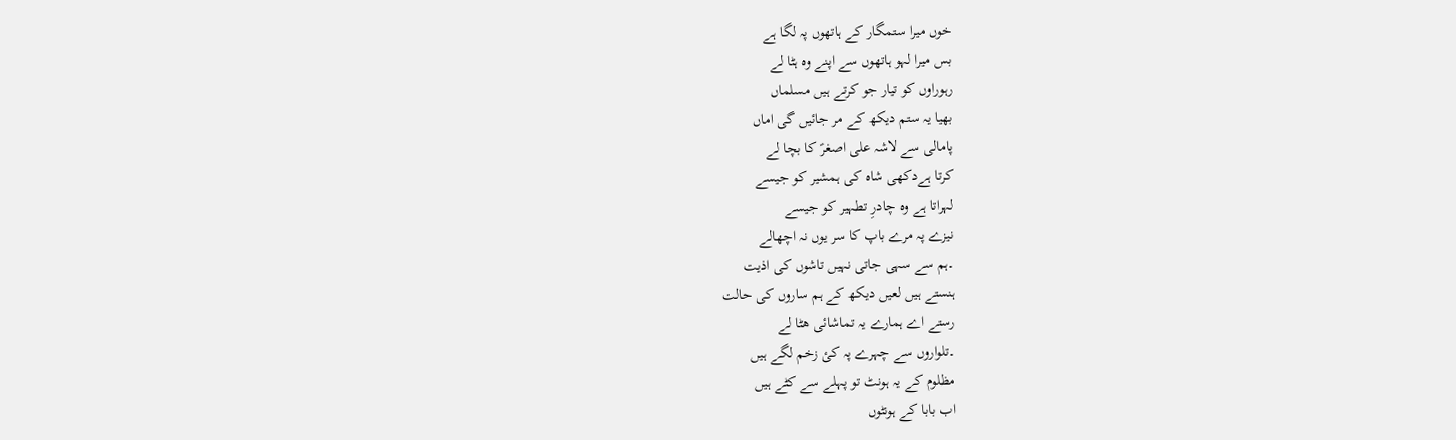خوں میرا ستمگار کے ہاتھوں پہ لگا ہے
بس میرا لہو ہاتھوں سے اپنے وہ ہٹا لے
رہوراوں کو تیار جو کرتے ہیں مسلماں
بھیا یہ ستم دیکھ کے مر جائیں گی اماں
پامالی سے لاشہ علی اصغرؑ کا بچا لے
کرتا ہےدکھی شاہ کی ہمشیر کو جیسے
لہراتا ہے وہ چادرِ تطہیر کو جیسے
نیزے پہ مرے باپ کا سر یوں نہ اچھالے
۔ہم سے سہی جاتی نہیں تاشوں کی اذیت
ہنستے ہیں لعیں دیکھ کے ہم ساروں کی حالت
رستے اے ہمارے یہ تماشائی ھٹا لے
۔تلواروں سے چہرے پہ کئ زخم لگے ہیں
مظلوم کے یہ ہونٹ تو پہلے سے کٹے ہیں
اب بابا کے ہونٹوں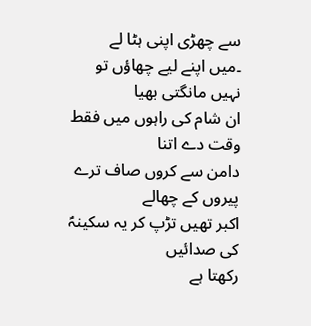سے چھڑی اپنی ہٹا لے
۔میں اپنے لیے چھاؤں تو نہیں مانگتی بھیا
ان شام کی راہوں میں فقط وقت دے اتنا
دامن سے کروں صاف ترے پیروں کے چھالے
اکبر تھیں تڑپ کر یہ سکینہؑ کی صدائیں
رکھتا ہے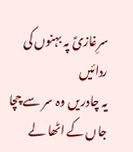سرِغازیؑ پہ بہنوں کی ردائیں
یہ چادریں وہ سر سے چچا جاں کے اٹھا لے